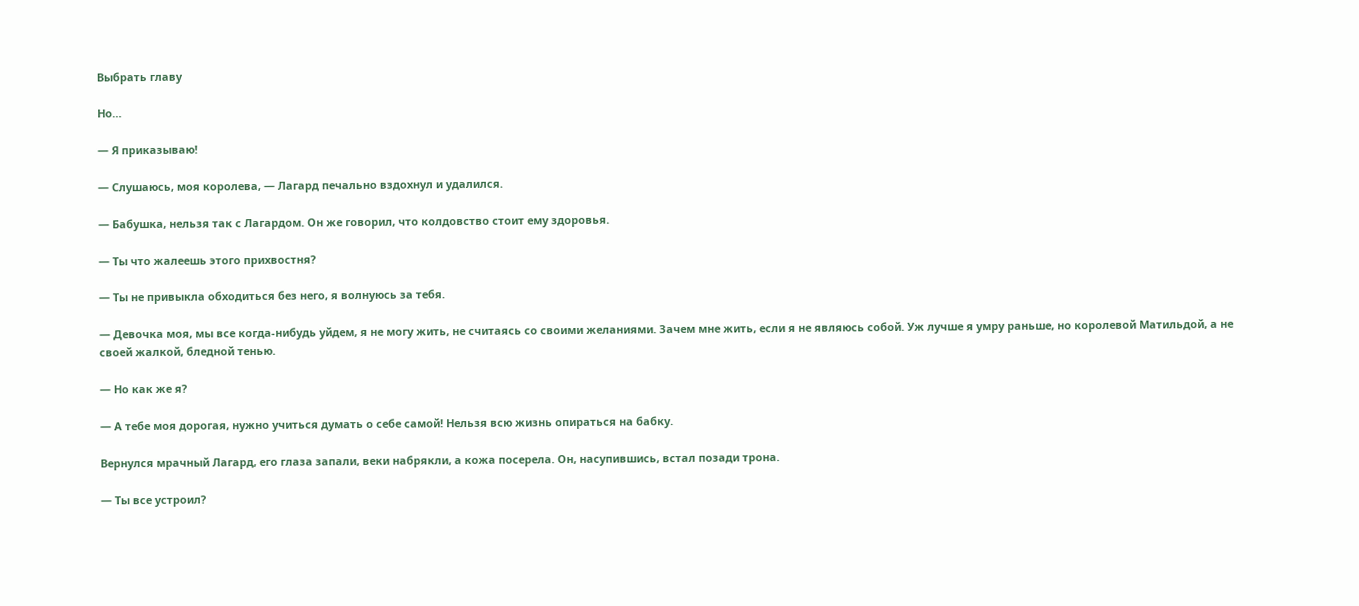Выбрать главу

Но…

— Я приказываю!

— Слушаюсь, моя королева, — Лагард печально вздохнул и удалился.

— Бабушка, нельзя так с Лагардом. Он же говорил, что колдовство стоит ему здоровья.

— Ты что жалеешь этого прихвостня?

— Ты не привыкла обходиться без него, я волнуюсь за тебя.

— Девочка моя, мы все когда-нибудь уйдем, я не могу жить, не считаясь со своими желаниями. Зачем мне жить, если я не являюсь собой. Уж лучше я умру раньше, но королевой Матильдой, а не своей жалкой, бледной тенью.

— Но как же я?

— А тебе моя дорогая, нужно учиться думать о себе самой! Нельзя всю жизнь опираться на бабку.

Вернулся мрачный Лагард, его глаза запали, веки набрякли, а кожа посерела. Он, насупившись, встал позади трона.

— Ты все устроил?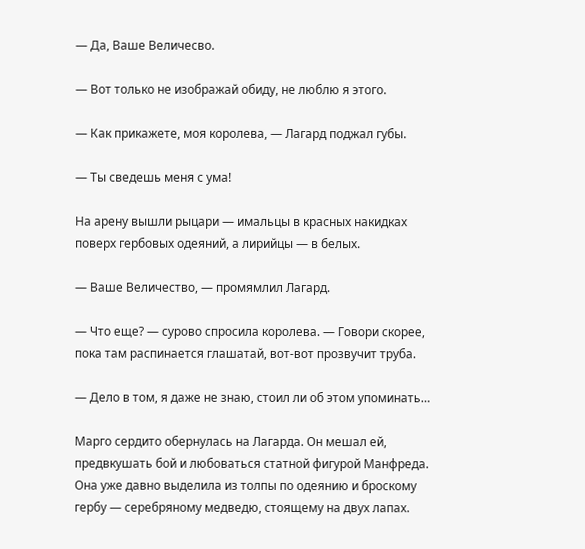— Да, Ваше Величесво.

— Вот только не изображай обиду, не люблю я этого.

— Как прикажете, моя королева, — Лагард поджал губы.

— Ты сведешь меня с ума!

На арену вышли рыцари — имальцы в красных накидках поверх гербовых одеяний, а лирийцы — в белых.

— Ваше Величество, — промямлил Лагард.

— Что еще? — сурово спросила королева. — Говори скорее, пока там распинается глашатай, вот-вот прозвучит труба.

— Дело в том, я даже не знаю, стоил ли об этом упоминать…

Марго сердито обернулась на Лагарда. Он мешал ей, предвкушать бой и любоваться статной фигурой Манфреда. Она уже давно выделила из толпы по одеянию и броскому гербу — серебряному медведю, стоящему на двух лапах.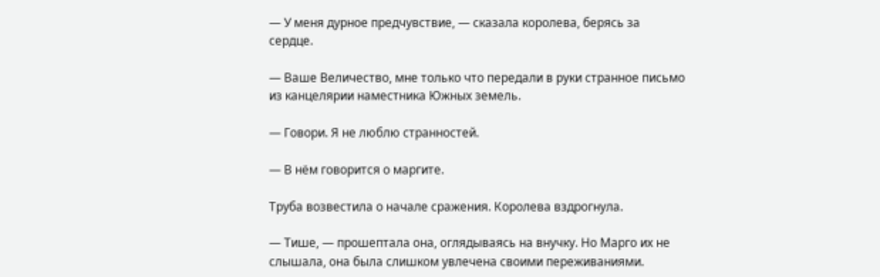— У меня дурное предчувствие, — сказала королева, берясь за сердце.

— Ваше Величество, мне только что передали в руки странное письмо из канцелярии наместника Южных земель.

— Говори. Я не люблю странностей.

— В нём говорится о маргите.

Труба возвестила о начале сражения. Королева вздрогнула.

— Тише, — прошептала она, оглядываясь на внучку. Но Марго их не слышала, она была слишком увлечена своими переживаниями.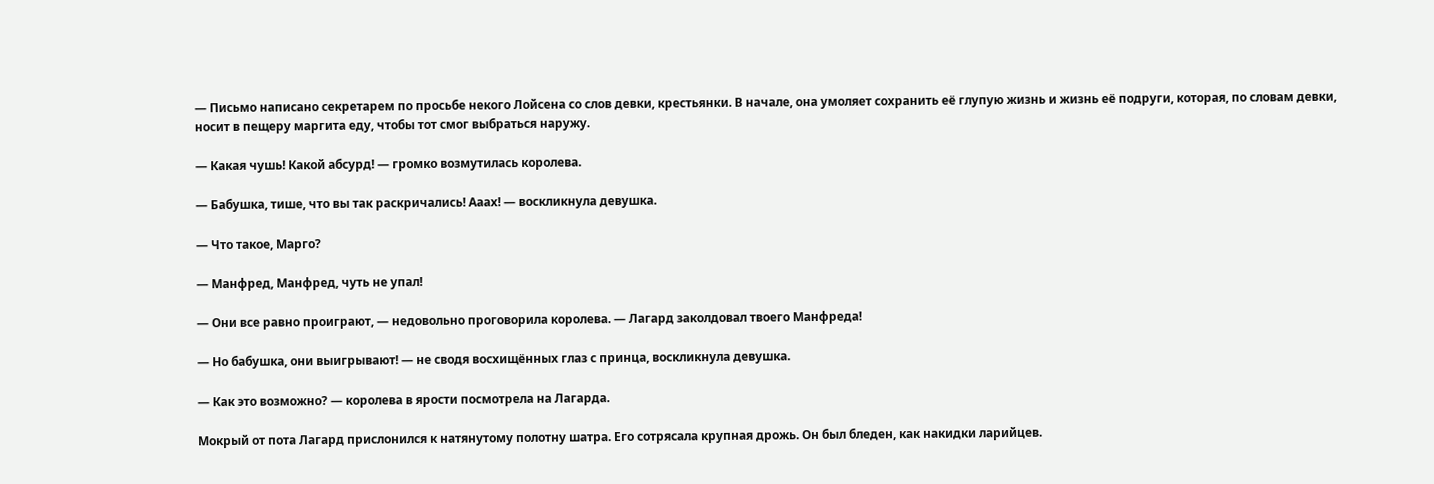— Письмо написано секретарем по просьбе некого Лойсена со слов девки, крестьянки. В начале, она умоляет сохранить её глупую жизнь и жизнь её подруги, которая, по словам девки, носит в пещеру маргита еду, чтобы тот смог выбраться наружу.

— Какая чушь! Какой абсурд! — громко возмутилась королева.

— Бабушка, тише, что вы так раскричались! Ааах! — воскликнула девушка.

— Что такое, Марго?

— Манфред, Манфред, чуть не упал!

— Они все равно проиграют, — недовольно проговорила королева. — Лагард заколдовал твоего Манфреда!

— Но бабушка, они выигрывают! — не сводя восхищённых глаз с принца, воскликнула девушка.

— Как это возможно? — королева в ярости посмотрела на Лагарда.

Мокрый от пота Лагард прислонился к натянутому полотну шатра. Его сотрясала крупная дрожь. Он был бледен, как накидки ларийцев.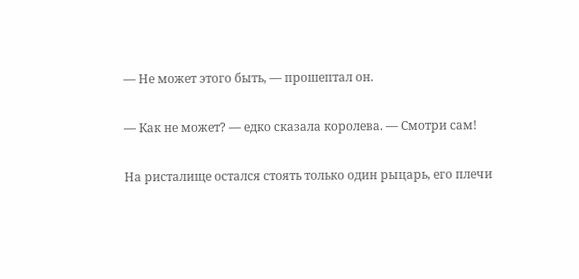— Не может этого быть, — прошептал он.

— Как не может? — едко сказала королева. — Смотри сам!

На ристалище остался стоять только один рыцарь, его плечи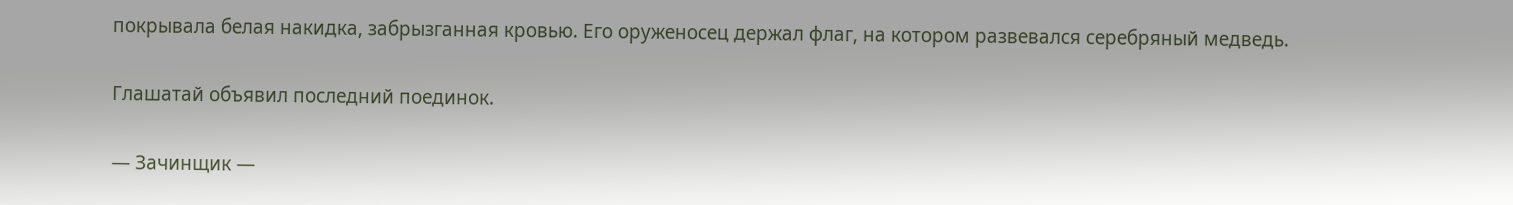покрывала белая накидка, забрызганная кровью. Его оруженосец держал флаг, на котором развевался серебряный медведь.

Глашатай объявил последний поединок.

— Зачинщик —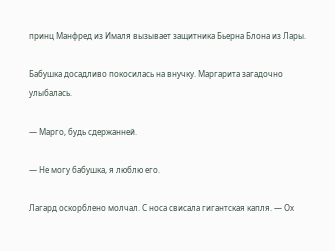принц Манфред из Ималя вызывает защитника Бьерна Блона из Лары.

Бабушка досадливо покосилась на внучку. Маргарита загадочно улыбалась.

— Марго, будь сдержанней.

— Не могу бабушка, я люблю его.

Лагард оскорблено молчал. С носа свисала гигантская капля. — Ох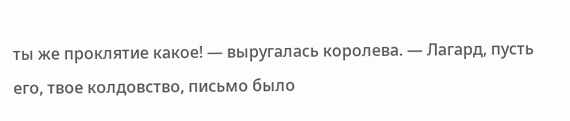ты же проклятие какое! — выругалась королева. — Лагард, пусть его, твое колдовство, письмо было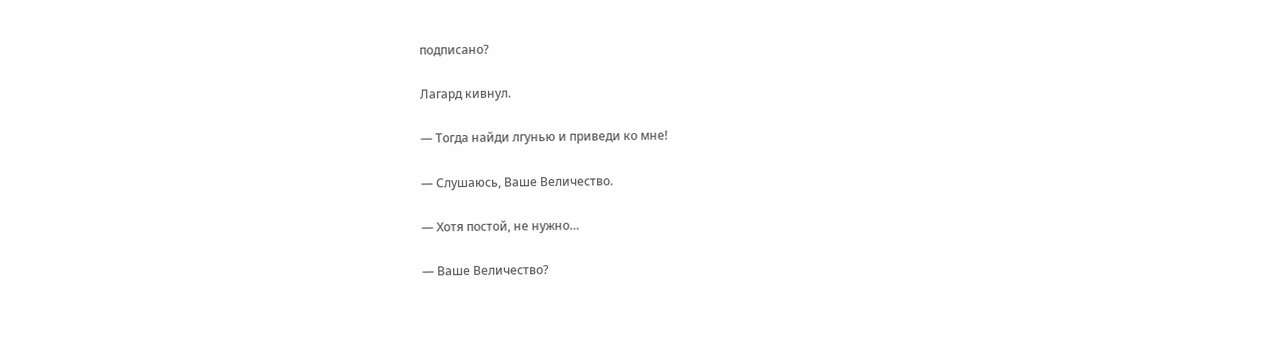подписано?

Лагард кивнул.

— Тогда найди лгунью и приведи ко мне!

— Слушаюсь, Ваше Величество.

— Хотя постой, не нужно…

— Ваше Величество?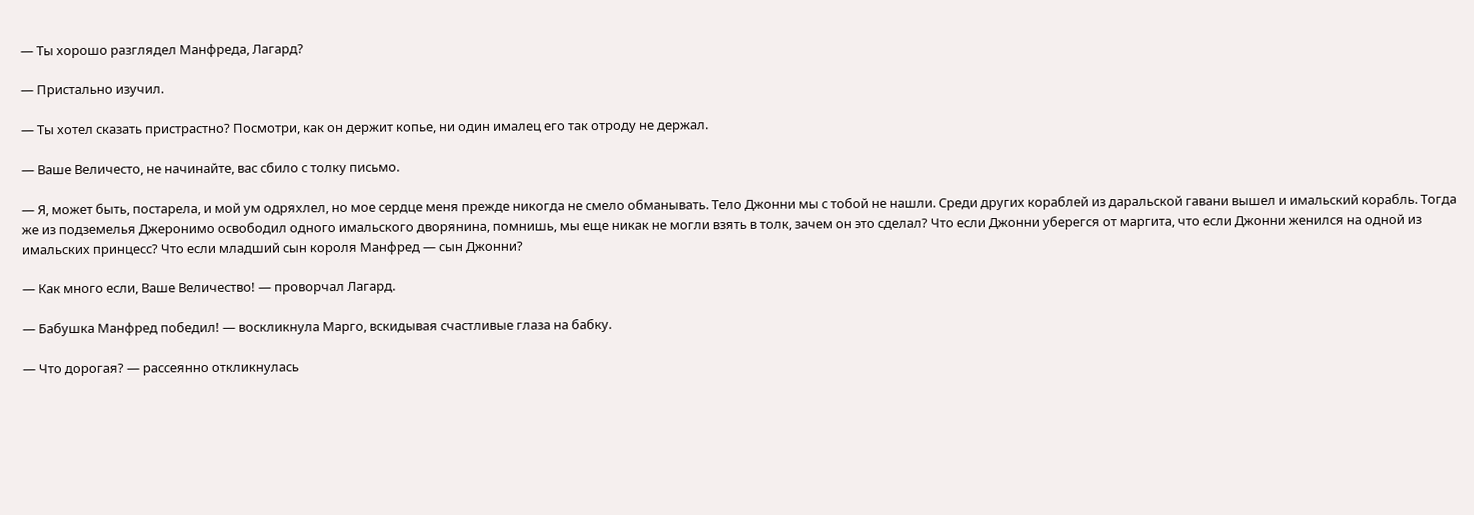— Ты хорошо разглядел Манфреда, Лагард?

— Пристально изучил.

— Ты хотел сказать пристрастно? Посмотри, как он держит копье, ни один ималец его так отроду не держал.

— Ваше Величесто, не начинайте, вас сбило с толку письмо.

— Я, может быть, постарела, и мой ум одряхлел, но мое сердце меня прежде никогда не смело обманывать. Тело Джонни мы с тобой не нашли. Среди других кораблей из даральской гавани вышел и имальский корабль. Тогда же из подземелья Джеронимо освободил одного имальского дворянина, помнишь, мы еще никак не могли взять в толк, зачем он это сделал? Что если Джонни уберегся от маргита, что если Джонни женился на одной из имальских принцесс? Что если младший сын короля Манфред — сын Джонни?

— Как много если, Ваше Величество! — проворчал Лагард.

— Бабушка Манфред победил! — воскликнула Марго, вскидывая счастливые глаза на бабку.

— Что дорогая? — рассеянно откликнулась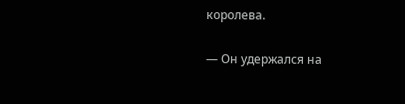королева.

— Он удержался на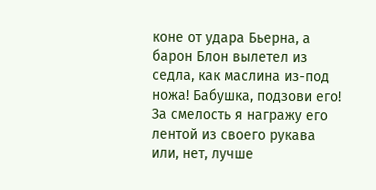коне от удара Бьерна, а барон Блон вылетел из седла, как маслина из-под ножа! Бабушка, подзови его! За смелость я награжу его лентой из своего рукава или, нет, лучше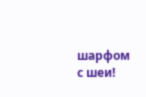шарфом с шеи!